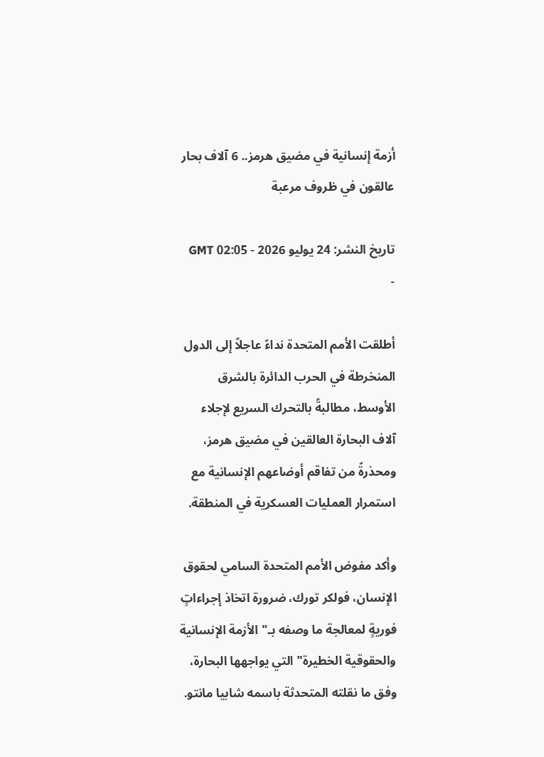أزمة إنسانية في مضيق هرمز.. 6 آلاف بحار عالقون في ظروف مرعبة

تاريخ النشر: 24 يوليو 2026 - 02:05 GMT
-

أطلقت الأمم المتحدة نداءً عاجلاً إلى الدول المنخرطة في الحرب الدائرة بالشرق الأوسط، مطالبةً بالتحرك السريع لإجلاء آلاف البحارة العالقين في مضيق هرمز، ومحذرةً من تفاقم أوضاعهم الإنسانية مع استمرار العمليات العسكرية في المنطقة.

وأكد مفوض الأمم المتحدة السامي لحقوق الإنسان، فولكر تورك، ضرورة اتخاذ إجراءاتٍ فوريةٍ لمعالجة ما وصفه بـ"الأزمة الإنسانية والحقوقية الخطيرة" التي يواجهها البحارة، وفق ما نقلته المتحدثة باسمه شابيا مانتو.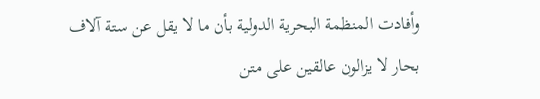وأفادت المنظمة البحرية الدولية بأن ما لا يقل عن ستة آلاف بحار لا يزالون عالقين على متن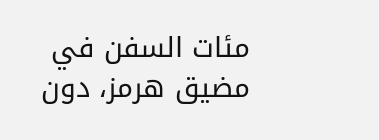مئات السفن في مضيق هرمز، دون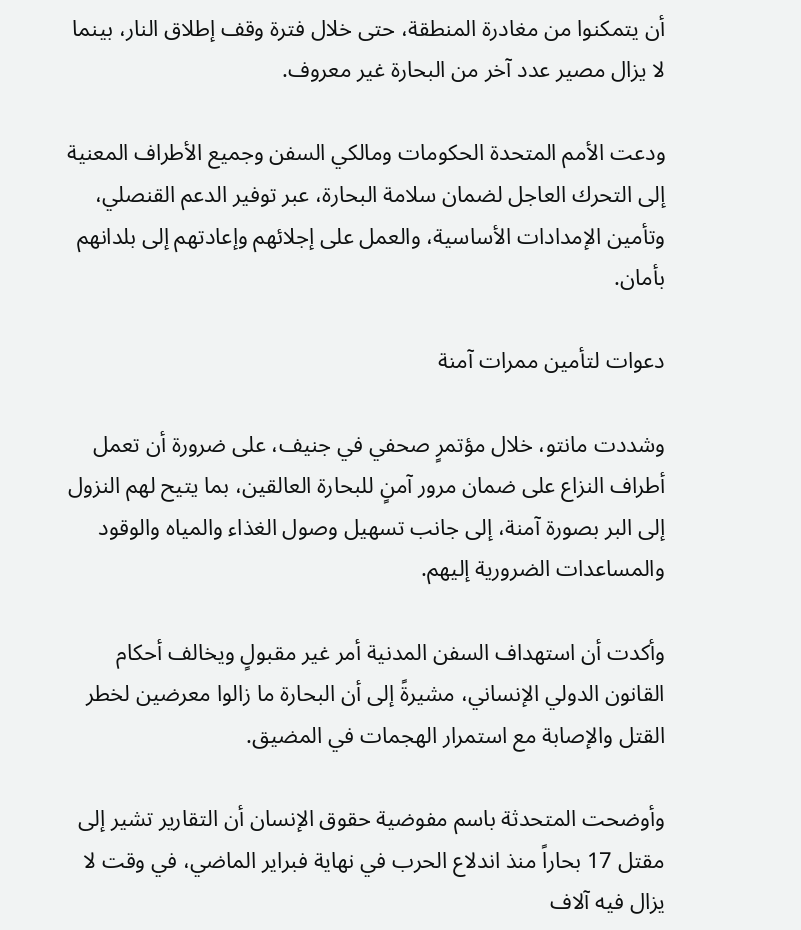أن يتمكنوا من مغادرة المنطقة، حتى خلال فترة وقف إطلاق النار، بينما لا يزال مصير عدد آخر من البحارة غير معروف.

ودعت الأمم المتحدة الحكومات ومالكي السفن وجميع الأطراف المعنية إلى التحرك العاجل لضمان سلامة البحارة، عبر توفير الدعم القنصلي، وتأمين الإمدادات الأساسية، والعمل على إجلائهم وإعادتهم إلى بلدانهم بأمان.

دعوات لتأمين ممرات آمنة

وشددت مانتو، خلال مؤتمرٍ صحفي في جنيف، على ضرورة أن تعمل أطراف النزاع على ضمان مرور آمنٍ للبحارة العالقين، بما يتيح لهم النزول إلى البر بصورة آمنة، إلى جانب تسهيل وصول الغذاء والمياه والوقود والمساعدات الضرورية إليهم.

وأكدت أن استهداف السفن المدنية أمر غير مقبولٍ ويخالف أحكام القانون الدولي الإنساني، مشيرةً إلى أن البحارة ما زالوا معرضين لخطر القتل والإصابة مع استمرار الهجمات في المضيق.

وأوضحت المتحدثة باسم مفوضية حقوق الإنسان أن التقارير تشير إلى مقتل 17 بحاراً منذ اندلاع الحرب في نهاية فبراير الماضي، في وقت لا يزال فيه آلاف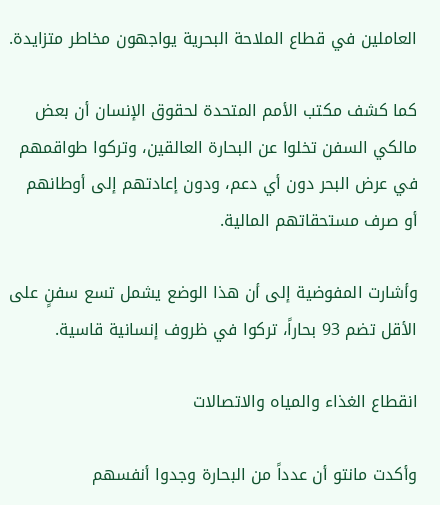العاملين في قطاع الملاحة البحرية يواجهون مخاطر متزايدة.

كما كشف مكتب الأمم المتحدة لحقوق الإنسان أن بعض مالكي السفن تخلوا عن البحارة العالقين، وتركوا طواقمهم في عرض البحر دون أي دعم، ودون إعادتهم إلى أوطانهم أو صرف مستحقاتهم المالية.

وأشارت المفوضية إلى أن هذا الوضع يشمل تسع سفنٍ على الأقل تضم 93 بحاراً، تركوا في ظروف إنسانية قاسية.

انقطاع الغذاء والمياه والاتصالات

وأكدت مانتو أن عدداً من البحارة وجدوا أنفسهم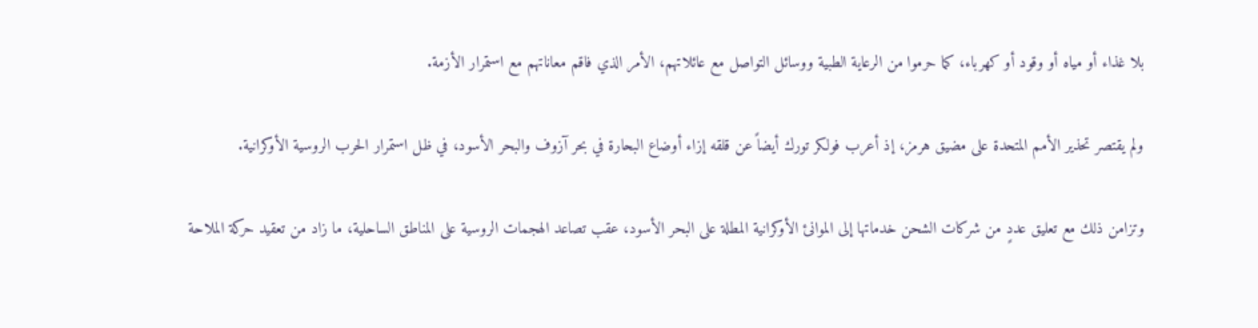بلا غذاء أو مياه أو وقود أو كهرباء، كما حرموا من الرعاية الطبية ووسائل التواصل مع عائلاتهم، الأمر الذي فاقم معاناتهم مع استمرار الأزمة.

ولم يقتصر تحذير الأمم المتحدة على مضيق هرمز، إذ أعرب فولكر تورك أيضاً عن قلقه إزاء أوضاع البحارة في بحر آزوف والبحر الأسود، في ظل استمرار الحرب الروسية الأوكرانية.

وتزامن ذلك مع تعليق عددٍ من شركات الشحن خدماتها إلى الموانئ الأوكرانية المطلة على البحر الأسود، عقب تصاعد الهجمات الروسية على المناطق الساحلية، ما زاد من تعقيد حركة الملاحة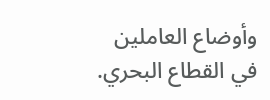وأوضاع العاملين في القطاع البحري.